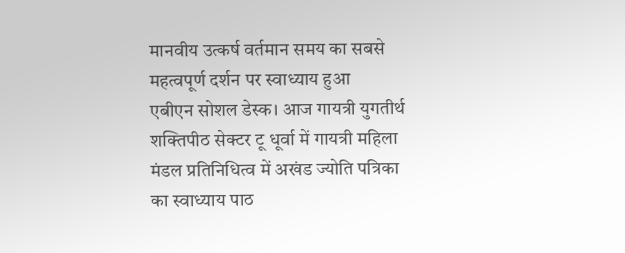मानवीय उत्कर्ष वर्तमान समय का सबसे महत्वपूर्ण दर्शन पर स्वाध्याय हुआ
एबीएन सोशल डेस्क। आज गायत्री युगतीर्थ शक्तिपीठ सेक्टर टू धूर्वा में गायत्री महिला मंडल प्रतिनिधित्व में अखंड ज्योति पत्रिका का स्वाध्याय पाठ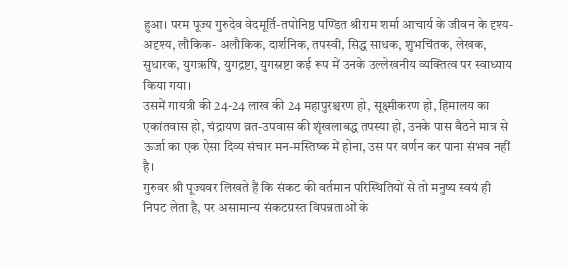हुआ। परम पूज्य गुरुदेव वेदमूर्ति-तपोनिष्ठ पण्डित श्रीराम शर्मा आचार्य के जीवन के दृश्य-अदृश्य, लौकिक- अलौकिक, दार्शनिक, तपस्वी, सिद्ध साधक, शुभचिंतक, लेखक, सुधारक, युगऋषि, युगद्रष्टा, युगस्रष्टा कई रूप में उनके उल्लेखनीय व्यक्तित्व पर स्वाध्याय किया गया।
उसमें गायत्री की 24-24 लाख की 24 महापुरश्चरण हो, सूक्ष्मीकरण हो, हिमालय का एकांतवास हो, चंद्रायण व्रत-उपवास की शृंखलाबद्ध तपस्या हो, उनके पास बैठने मात्र से ऊर्जा का एक ऐसा दिव्य संचार मन-मस्तिष्क में होना, उस पर वर्णन कर पाना संभव नहीं है।
गुरुवर श्री पूज्यवर लिखते हैं कि संकट की वर्तमान परिस्थितियों से तो मनुष्य स्वयं ही निपट लेता है, पर असामान्य संकटग्रस्त विपन्नताओं के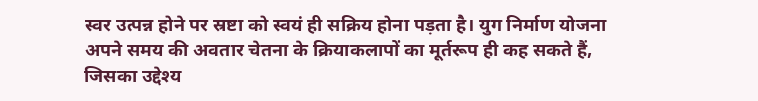स्वर उत्पन्न होने पर स्रष्टा को स्वयं ही सक्रिय होना पड़ता है। युग निर्माण योजना अपने समय की अवतार चेतना के क्रियाकलापों का मूर्तरूप ही कह सकते हैं, जिसका उद्देश्य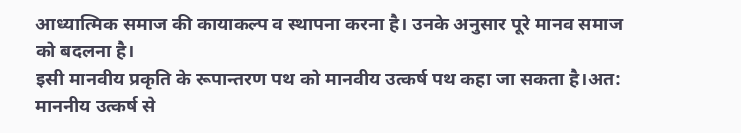आध्यात्मिक समाज की कायाकल्प व स्थापना करना है। उनके अनुसार पूरे मानव समाज को बदलना है।
इसी मानवीय प्रकृति के रूपान्तरण पथ को मानवीय उत्कर्ष पथ कहा जा सकता है।अत: माननीय उत्कर्ष से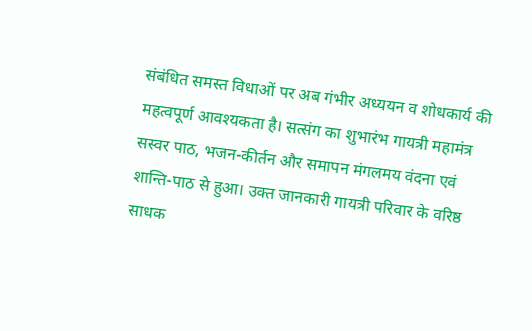संबंधित समस्त विधाओं पर अब गंभीर अध्ययन व शोधकार्य की महत्वपूर्ण आवश्यकता है। सत्संग का शुभारंभ गायत्री महामंत्र सस्वर पाठ, भजन-कीर्तन और समापन मंगलमय वंदना एवं शान्ति-पाठ से हुआ। उक्त जानकारी गायत्री परिवार के वरिष्ठ साधक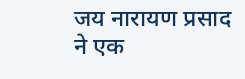जय नारायण प्रसाद ने एक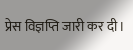प्रेस विज्ञप्ति जारी कर दी।